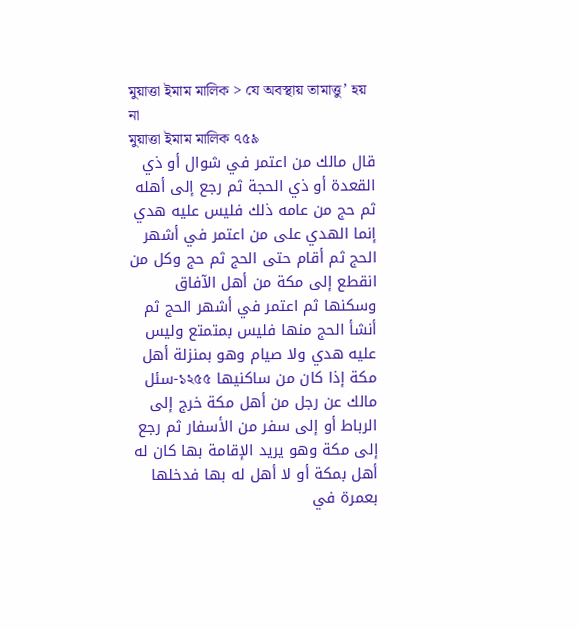মুয়াত্তা ইমাম মালিক > যে অবস্থায় তামাত্তু’ হয় না
মুয়াত্তা ইমাম মালিক ৭৫৯
قال مالك من اعتمر في شوال أو ذي القعدة أو ذي الحجة ثم رجع إلى أهله ثم حج من عامه ذلك فليس عليه هدي إنما الهدي على من اعتمر في أشهر الحج ثم أقام حتى الحج ثم حج وكل من انقطع إلى مكة من أهل الآفاق وسكنها ثم اعتمر في أشهر الحج ثم أنشأ الحج منها فليس بمتمتع وليس عليه هدي ولا صيام وهو بمنزلة أهل مكة إذا كان من ساكنيها ১২৫৫-سئل مالك عن رجل من أهل مكة خرج إلى الرباط أو إلى سفر من الأسفار ثم رجع إلى مكة وهو يريد الإقامة بها كان له أهل بمكة أو لا أهل له بها فدخلها بعمرة في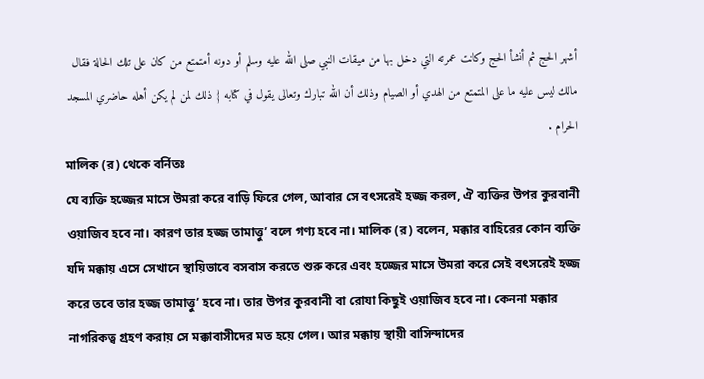أشهر الحج ثم أنشأ الحج وكانت عمرته التي دخل بها من ميقات النبي صلى الله عليه وسلم أو دونه أمتمتع من كان على تلك الحالة فقال مالك ليس عليه ما على المتمتع من الهدي أو الصيام وذلك أن الله تبارك وتعالى يقول في كتابه { ذلك لمن لم يكن أهله حاضري المسجد الحرام .
মালিক (র) থেকে বর্নিতঃ
যে ব্যক্তি হজ্জের মাসে উমরা করে বাড়ি ফিরে গেল, আবার সে বৎসরেই হজ্জ করল, ঐ ব্যক্তির উপর কুরবানী ওয়াজিব হবে না। কারণ তার হজ্জ তামাত্তু’ বলে গণ্য হবে না। মালিক (র) বলেন, মক্কার বাহিরের কোন ব্যক্তি যদি মক্কায় এসে সেখানে স্থায়িভাবে বসবাস করতে শুরু করে এবং হজ্জের মাসে উমরা করে সেই বৎসরেই হজ্জ করে তবে তার হজ্জ তামাত্তু’ হবে না। তার উপর কুরবানী বা রোযা কিছুই ওয়াজিব হবে না। কেননা মক্কার নাগরিকত্ব গ্রহণ করায় সে মক্কাবাসীদের মত হয়ে গেল। আর মক্কায় স্থায়ী বাসিন্দাদের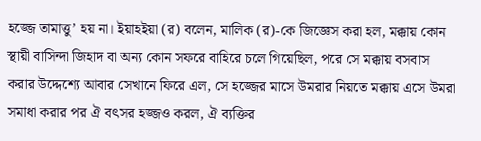হজ্জে তামাত্তু’ হয় না। ইয়াহইয়া (র) বলেন, মালিক (র)-কে জিজ্ঞেস করা হল, মক্কায় কোন স্থায়ী বাসিন্দা জিহাদ বা অন্য কোন সফরে বাহিরে চলে গিয়েছিল, পরে সে মক্কায় বসবাস করার উদ্দেশ্যে আবার সেখানে ফিরে এল, সে হজ্জের মাসে উমরার নিয়তে মক্কায় এসে উমরা সমাধা করার পর ঐ বৎসর হজ্জও করল, ঐ ব্যক্তির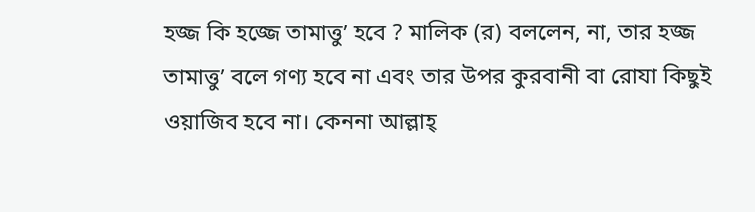হজ্জ কি হজ্জে তামাত্তু’ হবে ? মালিক (র) বললেন, না, তার হজ্জ তামাত্তু’ বলে গণ্য হবে না এবং তার উপর কুরবানী বা রোযা কিছুই ওয়াজিব হবে না। কেননা আল্লাহ্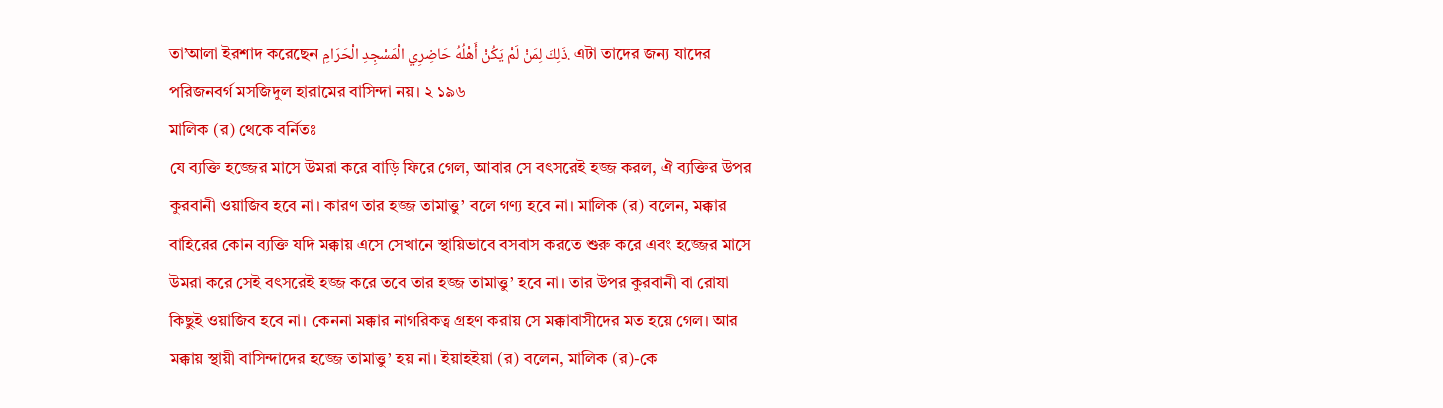তা’আলা ইরশাদ করেছেন ذَلِكَ لِمَنْ لَمْ يَكُنْ أَهْلُهُ حَاضِرِي الْمَسْجِدِ الْحَرَامِ. এটা তাদের জন্য যাদের পরিজনবর্গ মসজিদুল হারামের বাসিন্দা নয়। ২ ১৯৬
মালিক (র) থেকে বর্নিতঃ
যে ব্যক্তি হজ্জের মাসে উমরা করে বাড়ি ফিরে গেল, আবার সে বৎসরেই হজ্জ করল, ঐ ব্যক্তির উপর কুরবানী ওয়াজিব হবে না। কারণ তার হজ্জ তামাত্তু’ বলে গণ্য হবে না। মালিক (র) বলেন, মক্কার বাহিরের কোন ব্যক্তি যদি মক্কায় এসে সেখানে স্থায়িভাবে বসবাস করতে শুরু করে এবং হজ্জের মাসে উমরা করে সেই বৎসরেই হজ্জ করে তবে তার হজ্জ তামাত্তু’ হবে না। তার উপর কুরবানী বা রোযা কিছুই ওয়াজিব হবে না। কেননা মক্কার নাগরিকত্ব গ্রহণ করায় সে মক্কাবাসীদের মত হয়ে গেল। আর মক্কায় স্থায়ী বাসিন্দাদের হজ্জে তামাত্তু’ হয় না। ইয়াহইয়া (র) বলেন, মালিক (র)-কে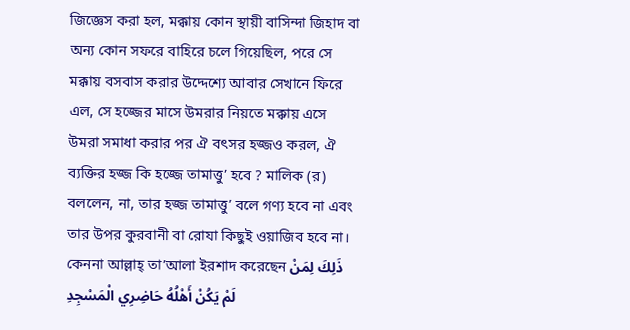জিজ্ঞেস করা হল, মক্কায় কোন স্থায়ী বাসিন্দা জিহাদ বা অন্য কোন সফরে বাহিরে চলে গিয়েছিল, পরে সে মক্কায় বসবাস করার উদ্দেশ্যে আবার সেখানে ফিরে এল, সে হজ্জের মাসে উমরার নিয়তে মক্কায় এসে উমরা সমাধা করার পর ঐ বৎসর হজ্জও করল, ঐ ব্যক্তির হজ্জ কি হজ্জে তামাত্তু’ হবে ? মালিক (র) বললেন, না, তার হজ্জ তামাত্তু’ বলে গণ্য হবে না এবং তার উপর কুরবানী বা রোযা কিছুই ওয়াজিব হবে না। কেননা আল্লাহ্ তা’আলা ইরশাদ করেছেন ذَلِكَ لِمَنْ لَمْ يَكُنْ أَهْلُهُ حَاضِرِي الْمَسْجِدِ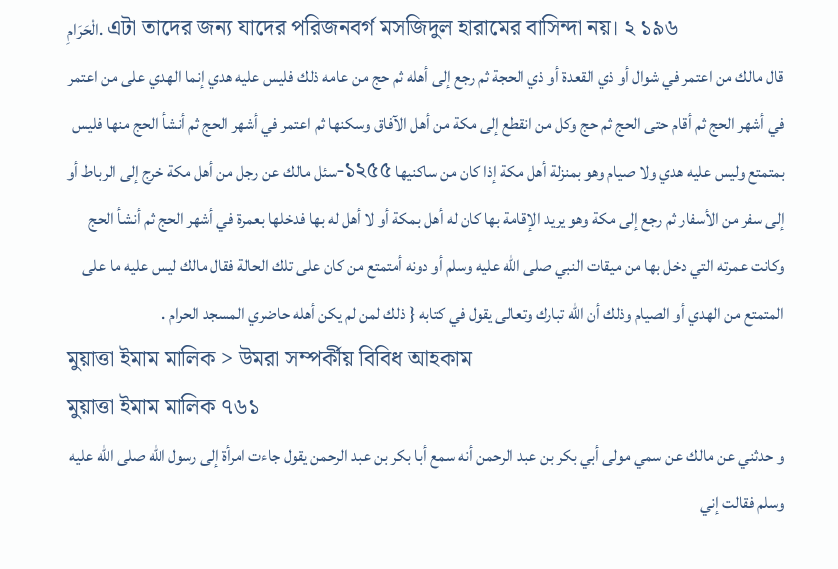الْحَرَامِ. এটা তাদের জন্য যাদের পরিজনবর্গ মসজিদুল হারামের বাসিন্দা নয়। ২ ১৯৬
قال مالك من اعتمر في شوال أو ذي القعدة أو ذي الحجة ثم رجع إلى أهله ثم حج من عامه ذلك فليس عليه هدي إنما الهدي على من اعتمر في أشهر الحج ثم أقام حتى الحج ثم حج وكل من انقطع إلى مكة من أهل الآفاق وسكنها ثم اعتمر في أشهر الحج ثم أنشأ الحج منها فليس بمتمتع وليس عليه هدي ولا صيام وهو بمنزلة أهل مكة إذا كان من ساكنيها ১২৫৫-سئل مالك عن رجل من أهل مكة خرج إلى الرباط أو إلى سفر من الأسفار ثم رجع إلى مكة وهو يريد الإقامة بها كان له أهل بمكة أو لا أهل له بها فدخلها بعمرة في أشهر الحج ثم أنشأ الحج وكانت عمرته التي دخل بها من ميقات النبي صلى الله عليه وسلم أو دونه أمتمتع من كان على تلك الحالة فقال مالك ليس عليه ما على المتمتع من الهدي أو الصيام وذلك أن الله تبارك وتعالى يقول في كتابه { ذلك لمن لم يكن أهله حاضري المسجد الحرام .
মুয়াত্তা ইমাম মালিক > উমরা সম্পর্কীয় বিবিধ আহকাম
মুয়াত্তা ইমাম মালিক ৭৬১
و حدثني عن مالك عن سمي مولى أبي بكر بن عبد الرحمن أنه سمع أبا بكر بن عبد الرحمن يقول جاءت امرأة إلى رسول الله صلى الله عليه وسلم فقالت إني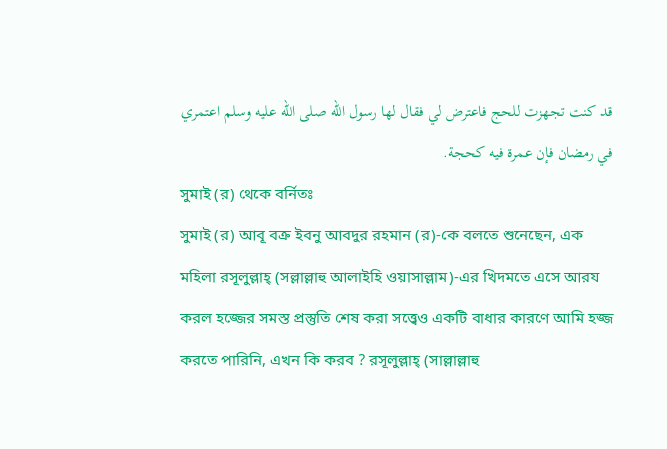قد كنت تجهزت للحج فاعترض لي فقال لها رسول الله صلى الله عليه وسلم اعتمري في رمضان فإن عمرة فيه كحجة.
সুমাই (র) থেকে বর্নিতঃ
সুমাই (র) আবূ বক্র ইবনু আবদুর রহমান (র)-কে বলতে শুনেছেন, এক মহিলা রসূলুল্লাহ্ (সল্লাল্লাহু আলাইহি ওয়াসাল্লাম)-এর খিদমতে এসে আরয করল হজ্জের সমস্ত প্রস্তুতি শেষ করা সত্ত্বেও একটি বাধার কারণে আমি হজ্জ করতে পারিনি, এখন কি করব ? রসূলুল্লাহ্ (সাল্লাল্লাহু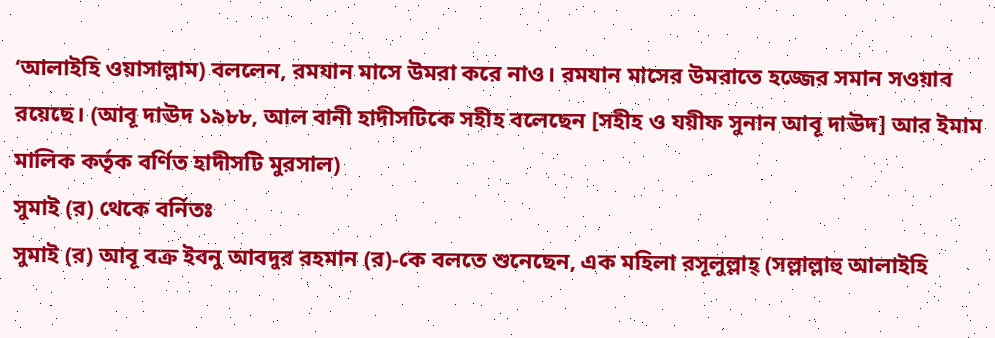‘আলাইহি ওয়াসাল্লাম) বললেন, রমযান মাসে উমরা করে নাও। রমযান মাসের উমরাতে হজ্জের সমান সওয়াব রয়েছে। (আবূ দাঊদ ১৯৮৮, আল বানী হাদীসটিকে সহীহ বলেছেন [সহীহ ও যয়ীফ সুনান আবূ দাঊদ] আর ইমাম মালিক কর্তৃক বর্ণিত হাদীসটি মুরসাল)
সুমাই (র) থেকে বর্নিতঃ
সুমাই (র) আবূ বক্র ইবনু আবদুর রহমান (র)-কে বলতে শুনেছেন, এক মহিলা রসূলুল্লাহ্ (সল্লাল্লাহু আলাইহি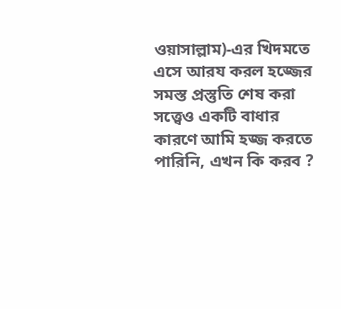ওয়াসাল্লাম)-এর খিদমতে এসে আরয করল হজ্জের সমস্ত প্রস্তুতি শেষ করা সত্ত্বেও একটি বাধার কারণে আমি হজ্জ করতে পারিনি, এখন কি করব ?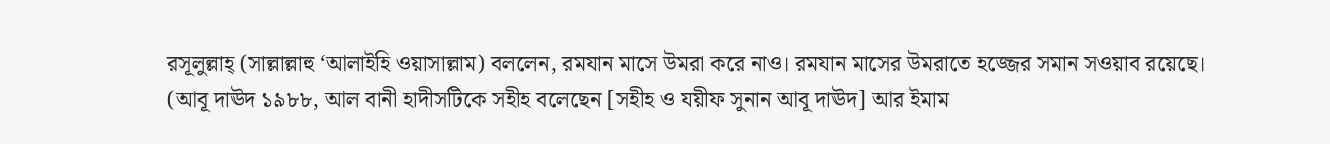রসূলুল্লাহ্ (সাল্লাল্লাহু ‘আলাইহি ওয়াসাল্লাম) বললেন, রমযান মাসে উমরা করে নাও। রমযান মাসের উমরাতে হজ্জের সমান সওয়াব রয়েছে। (আবূ দাঊদ ১৯৮৮, আল বানী হাদীসটিকে সহীহ বলেছেন [সহীহ ও যয়ীফ সুনান আবূ দাঊদ] আর ইমাম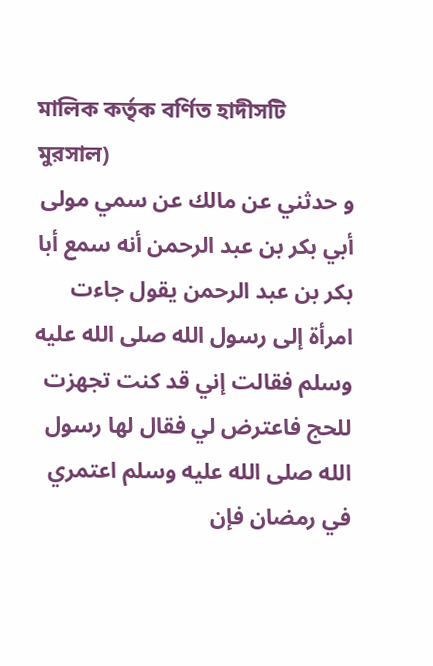মালিক কর্তৃক বর্ণিত হাদীসটি মুরসাল)
و حدثني عن مالك عن سمي مولى أبي بكر بن عبد الرحمن أنه سمع أبا بكر بن عبد الرحمن يقول جاءت امرأة إلى رسول الله صلى الله عليه وسلم فقالت إني قد كنت تجهزت للحج فاعترض لي فقال لها رسول الله صلى الله عليه وسلم اعتمري في رمضان فإن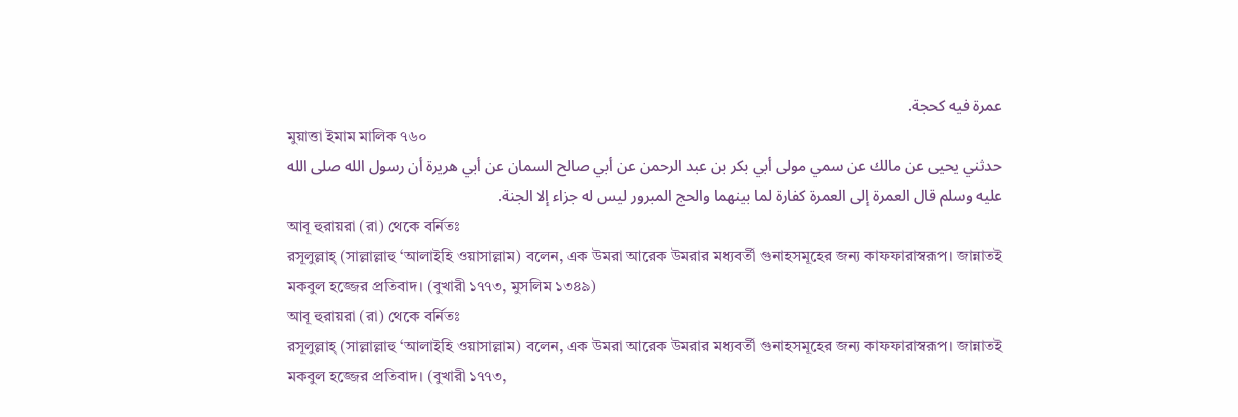عمرة فيه كحجة.
মুয়াত্তা ইমাম মালিক ৭৬০
حدثني يحيى عن مالك عن سمي مولى أبي بكر بن عبد الرحمن عن أبي صالح السمان عن أبي هريرة أن رسول الله صلى الله عليه وسلم قال العمرة إلى العمرة كفارة لما بينهما والحج المبرور ليس له جزاء إلا الجنة.
আবূ হুরায়রা (রা) থেকে বর্নিতঃ
রসূলুল্লাহ্ (সাল্লাল্লাহু ‘আলাইহি ওয়াসাল্লাম) বলেন, এক উমরা আরেক উমরার মধ্যবর্তী গুনাহসমূহের জন্য কাফফারাস্বরূপ। জান্নাতই মকবুল হজ্জের প্রতিবাদ। (বুখারী ১৭৭৩, মুসলিম ১৩৪৯)
আবূ হুরায়রা (রা) থেকে বর্নিতঃ
রসূলুল্লাহ্ (সাল্লাল্লাহু ‘আলাইহি ওয়াসাল্লাম) বলেন, এক উমরা আরেক উমরার মধ্যবর্তী গুনাহসমূহের জন্য কাফফারাস্বরূপ। জান্নাতই মকবুল হজ্জের প্রতিবাদ। (বুখারী ১৭৭৩,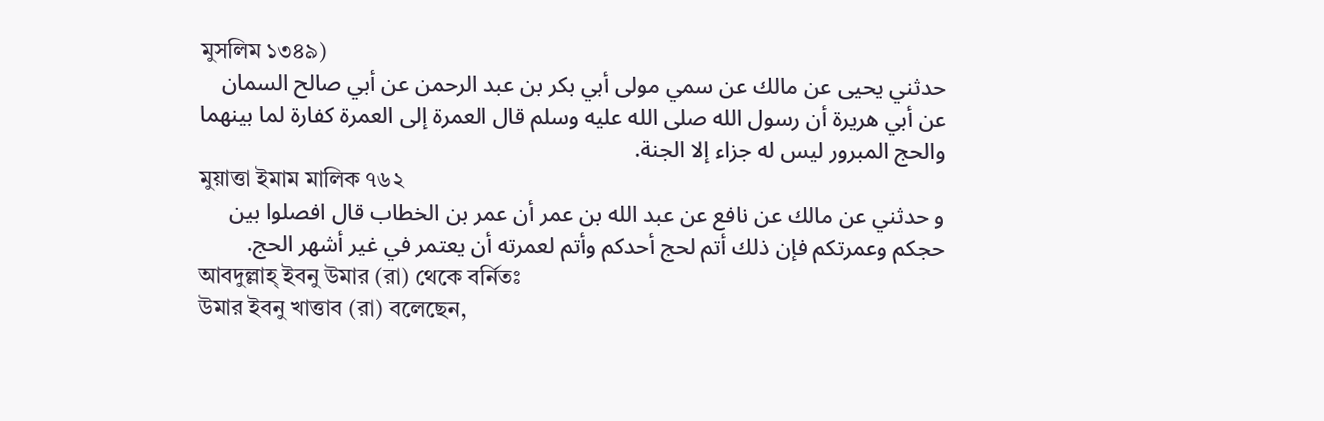মুসলিম ১৩৪৯)
حدثني يحيى عن مالك عن سمي مولى أبي بكر بن عبد الرحمن عن أبي صالح السمان عن أبي هريرة أن رسول الله صلى الله عليه وسلم قال العمرة إلى العمرة كفارة لما بينهما والحج المبرور ليس له جزاء إلا الجنة.
মুয়াত্তা ইমাম মালিক ৭৬২
و حدثني عن مالك عن نافع عن عبد الله بن عمر أن عمر بن الخطاب قال افصلوا بين حجكم وعمرتكم فإن ذلك أتم لحج أحدكم وأتم لعمرته أن يعتمر في غير أشهر الحج.
আবদুল্লাহ্ ইবনু উমার (রা) থেকে বর্নিতঃ
উমার ইবনু খাত্তাব (রা) বলেছেন,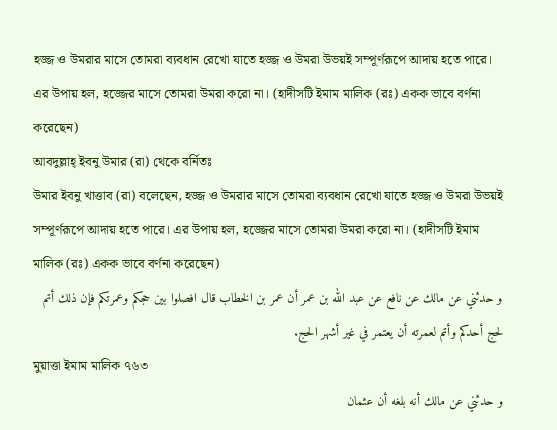হজ্জ ও উমরার মাসে তোমরা ব্যবধান রেখো যাতে হজ্জ ও উমরা উভয়ই সম্পূর্ণরূপে আদায় হতে পারে। এর উপায় হল, হজ্জের মাসে তোমরা উমরা করো না। (হাদীসটি ইমাম মালিক (রঃ) একক ভাবে বর্ণনা করেছেন)
আবদুল্লাহ্ ইবনু উমার (রা) থেকে বর্নিতঃ
উমার ইবনু খাত্তাব (রা) বলেছেন, হজ্জ ও উমরার মাসে তোমরা ব্যবধান রেখো যাতে হজ্জ ও উমরা উভয়ই সম্পূর্ণরূপে আদায় হতে পারে। এর উপায় হল, হজ্জের মাসে তোমরা উমরা করো না। (হাদীসটি ইমাম মালিক (রঃ) একক ভাবে বর্ণনা করেছেন)
و حدثني عن مالك عن نافع عن عبد الله بن عمر أن عمر بن الخطاب قال افصلوا بين حجكم وعمرتكم فإن ذلك أتم لحج أحدكم وأتم لعمرته أن يعتمر في غير أشهر الحج.
মুয়াত্তা ইমাম মালিক ৭৬৩
و حدثني عن مالك أنه بلغه أن عثمان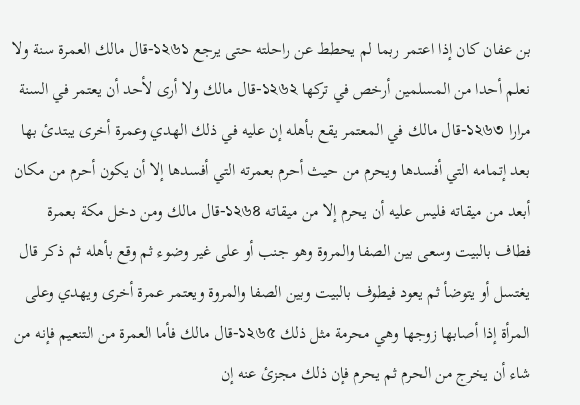بن عفان كان إذا اعتمر ربما لم يحطط عن راحلته حتى يرجع ১২৬১-قال مالك العمرة سنة ولا نعلم أحدا من المسلمين أرخص في تركها ১২৬২-قال مالك ولا أرى لأحد أن يعتمر في السنة مرارا ১২৬৩-قال مالك في المعتمر يقع بأهله إن عليه في ذلك الهدي وعمرة أخرى يبتدئ بها بعد إتمامه التي أفسدها ويحرم من حيث أحرم بعمرته التي أفسدها إلا أن يكون أحرم من مكان أبعد من ميقاته فليس عليه أن يحرم إلا من ميقاته ১২৬৪-قال مالك ومن دخل مكة بعمرة فطاف بالبيت وسعى بين الصفا والمروة وهو جنب أو على غير وضوء ثم وقع بأهله ثم ذكر قال يغتسل أو يتوضأ ثم يعود فيطوف بالبيت وبين الصفا والمروة ويعتمر عمرة أخرى ويهدي وعلى المرأة إذا أصابها زوجها وهي محرمة مثل ذلك ১২৬৫-قال مالك فأما العمرة من التنعيم فإنه من شاء أن يخرج من الحرم ثم يحرم فإن ذلك مجزئ عنه إن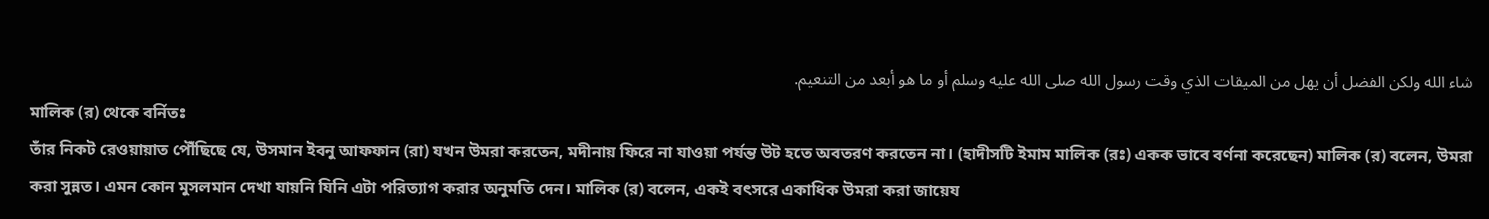شاء الله ولكن الفضل أن يهل من الميقات الذي وقت رسول الله صلى الله عليه وسلم أو ما هو أبعد من التنعيم.
মালিক (র) থেকে বর্নিতঃ
তাঁর নিকট রেওয়ায়াত পৌঁছিছে যে, উসমান ইবনু আফফান (রা) যখন উমরা করতেন, মদীনায় ফিরে না যাওয়া পর্যন্ত উট হতে অবতরণ করতেন না। (হাদীসটি ইমাম মালিক (রঃ) একক ভাবে বর্ণনা করেছেন) মালিক (র) বলেন, উমরা করা সুন্নত। এমন কোন মুসলমান দেখা যায়নি যিনি এটা পরিত্যাগ করার অনুমতি দেন। মালিক (র) বলেন, একই বৎসরে একাধিক উমরা করা জায়েয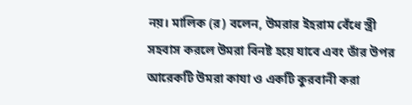নয়। মালিক (র) বলেন, উমরার ইহরাম বেঁধে স্ত্রী সহবাস করলে উমরা বিনষ্ট হয়ে যাবে এবং তাঁর উপর আরেকটি উমরা কাযা ও একটি কুরবানী করা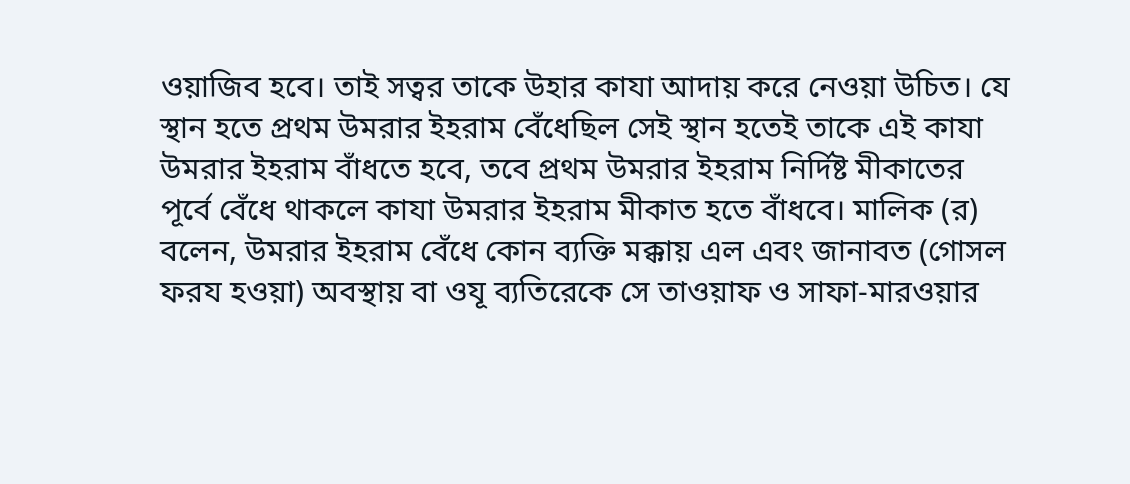ওয়াজিব হবে। তাই সত্বর তাকে উহার কাযা আদায় করে নেওয়া উচিত। যে স্থান হতে প্রথম উমরার ইহরাম বেঁধেছিল সেই স্থান হতেই তাকে এই কাযা উমরার ইহরাম বাঁধতে হবে, তবে প্রথম উমরার ইহরাম নির্দিষ্ট মীকাতের পূর্বে বেঁধে থাকলে কাযা উমরার ইহরাম মীকাত হতে বাঁধবে। মালিক (র) বলেন, উমরার ইহরাম বেঁধে কোন ব্যক্তি মক্কায় এল এবং জানাবত (গোসল ফরয হওয়া) অবস্থায় বা ওযূ ব্যতিরেকে সে তাওয়াফ ও সাফা-মারওয়ার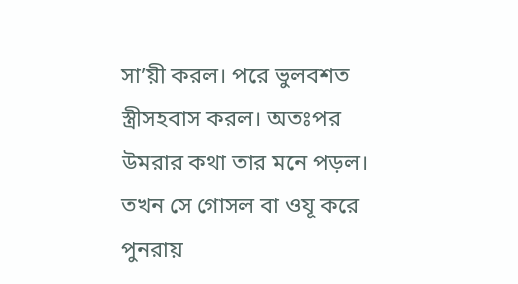সা’য়ী করল। পরে ভুলবশত স্ত্রীসহবাস করল। অতঃপর উমরার কথা তার মনে পড়ল। তখন সে গোসল বা ওযূ করে পুনরায়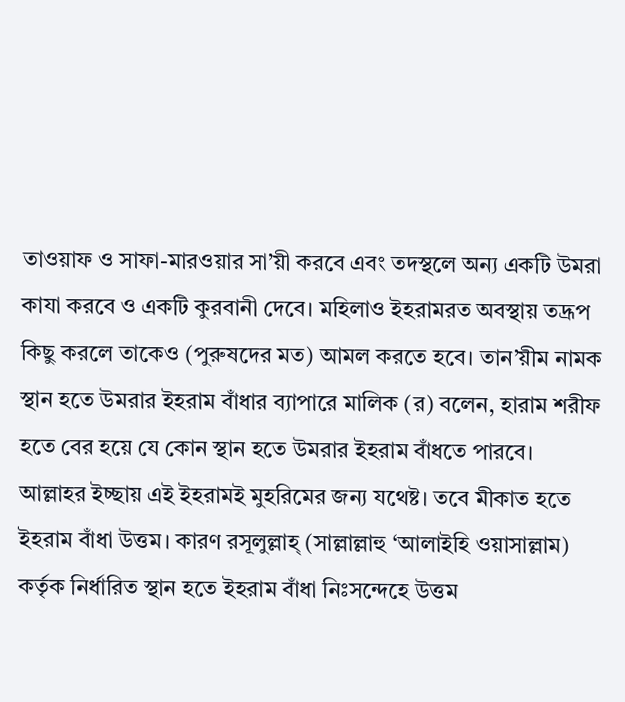তাওয়াফ ও সাফা-মারওয়ার সা’য়ী করবে এবং তদস্থলে অন্য একটি উমরা কাযা করবে ও একটি কুরবানী দেবে। মহিলাও ইহরামরত অবস্থায় তদ্রূপ কিছু করলে তাকেও (পুরুষদের মত) আমল করতে হবে। তান’য়ীম নামক স্থান হতে উমরার ইহরাম বাঁধার ব্যাপারে মালিক (র) বলেন, হারাম শরীফ হতে বের হয়ে যে কোন স্থান হতে উমরার ইহরাম বাঁধতে পারবে। আল্লাহর ইচ্ছায় এই ইহরামই মুহরিমের জন্য যথেষ্ট। তবে মীকাত হতে ইহরাম বাঁধা উত্তম। কারণ রসূলুল্লাহ্ (সাল্লাল্লাহু ‘আলাইহি ওয়াসাল্লাম) কর্তৃক নির্ধারিত স্থান হতে ইহরাম বাঁধা নিঃসন্দেহে উত্তম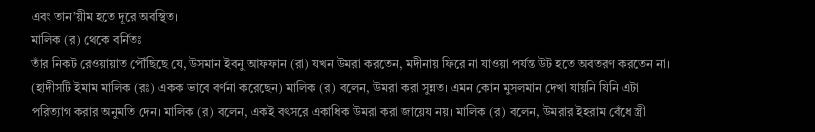এবং তান’য়ীম হতে দূরে অবস্থিত।
মালিক (র) থেকে বর্নিতঃ
তাঁর নিকট রেওয়ায়াত পৌঁছিছে যে, উসমান ইবনু আফফান (রা) যখন উমরা করতেন, মদীনায় ফিরে না যাওয়া পর্যন্ত উট হতে অবতরণ করতেন না। (হাদীসটি ইমাম মালিক (রঃ) একক ভাবে বর্ণনা করেছেন) মালিক (র) বলেন, উমরা করা সুন্নত। এমন কোন মুসলমান দেখা যায়নি যিনি এটা পরিত্যাগ করার অনুমতি দেন। মালিক (র) বলেন, একই বৎসরে একাধিক উমরা করা জায়েয নয়। মালিক (র) বলেন, উমরার ইহরাম বেঁধে স্ত্রী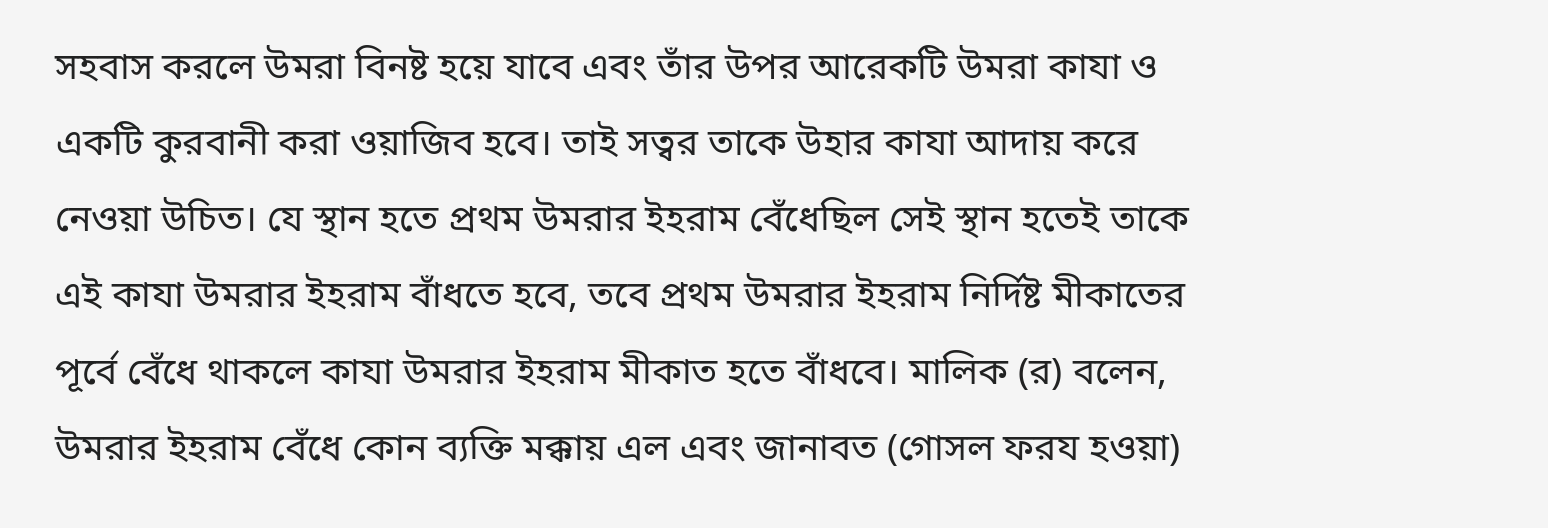সহবাস করলে উমরা বিনষ্ট হয়ে যাবে এবং তাঁর উপর আরেকটি উমরা কাযা ও একটি কুরবানী করা ওয়াজিব হবে। তাই সত্বর তাকে উহার কাযা আদায় করে নেওয়া উচিত। যে স্থান হতে প্রথম উমরার ইহরাম বেঁধেছিল সেই স্থান হতেই তাকে এই কাযা উমরার ইহরাম বাঁধতে হবে, তবে প্রথম উমরার ইহরাম নির্দিষ্ট মীকাতের পূর্বে বেঁধে থাকলে কাযা উমরার ইহরাম মীকাত হতে বাঁধবে। মালিক (র) বলেন, উমরার ইহরাম বেঁধে কোন ব্যক্তি মক্কায় এল এবং জানাবত (গোসল ফরয হওয়া)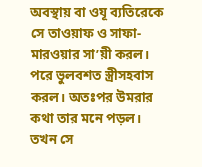অবস্থায় বা ওযূ ব্যতিরেকে সে তাওয়াফ ও সাফা-মারওয়ার সা’য়ী করল। পরে ভুলবশত স্ত্রীসহবাস করল। অতঃপর উমরার কথা তার মনে পড়ল। তখন সে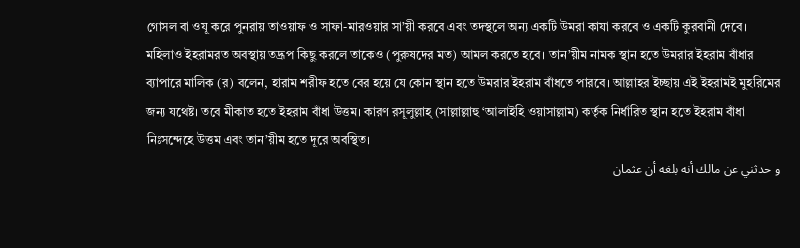গোসল বা ওযূ করে পুনরায় তাওয়াফ ও সাফা-মারওয়ার সা’য়ী করবে এবং তদস্থলে অন্য একটি উমরা কাযা করবে ও একটি কুরবানী দেবে। মহিলাও ইহরামরত অবস্থায় তদ্রূপ কিছু করলে তাকেও (পুরুষদের মত) আমল করতে হবে। তান’য়ীম নামক স্থান হতে উমরার ইহরাম বাঁধার ব্যাপারে মালিক (র) বলেন, হারাম শরীফ হতে বের হয়ে যে কোন স্থান হতে উমরার ইহরাম বাঁধতে পারবে। আল্লাহর ইচ্ছায় এই ইহরামই মুহরিমের জন্য যথেষ্ট। তবে মীকাত হতে ইহরাম বাঁধা উত্তম। কারণ রসূলুল্লাহ্ (সাল্লাল্লাহু ‘আলাইহি ওয়াসাল্লাম) কর্তৃক নির্ধারিত স্থান হতে ইহরাম বাঁধা নিঃসন্দেহে উত্তম এবং তান’য়ীম হতে দূরে অবস্থিত।
و حدثني عن مالك أنه بلغه أن عثمان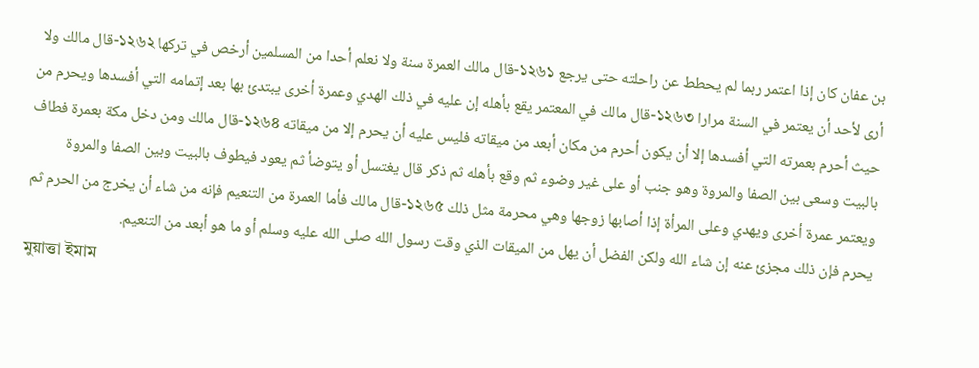بن عفان كان إذا اعتمر ربما لم يحطط عن راحلته حتى يرجع ১২৬১-قال مالك العمرة سنة ولا نعلم أحدا من المسلمين أرخص في تركها ১২৬২-قال مالك ولا أرى لأحد أن يعتمر في السنة مرارا ১২৬৩-قال مالك في المعتمر يقع بأهله إن عليه في ذلك الهدي وعمرة أخرى يبتدئ بها بعد إتمامه التي أفسدها ويحرم من حيث أحرم بعمرته التي أفسدها إلا أن يكون أحرم من مكان أبعد من ميقاته فليس عليه أن يحرم إلا من ميقاته ১২৬৪-قال مالك ومن دخل مكة بعمرة فطاف بالبيت وسعى بين الصفا والمروة وهو جنب أو على غير وضوء ثم وقع بأهله ثم ذكر قال يغتسل أو يتوضأ ثم يعود فيطوف بالبيت وبين الصفا والمروة ويعتمر عمرة أخرى ويهدي وعلى المرأة إذا أصابها زوجها وهي محرمة مثل ذلك ১২৬৫-قال مالك فأما العمرة من التنعيم فإنه من شاء أن يخرج من الحرم ثم يحرم فإن ذلك مجزئ عنه إن شاء الله ولكن الفضل أن يهل من الميقات الذي وقت رسول الله صلى الله عليه وسلم أو ما هو أبعد من التنعيم.
মুয়াত্তা ইমাম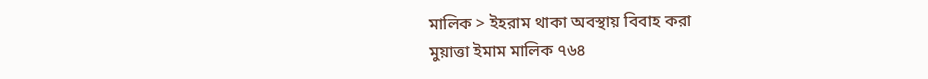মালিক > ইহরাম থাকা অবস্থায় বিবাহ করা
মুয়াত্তা ইমাম মালিক ৭৬৪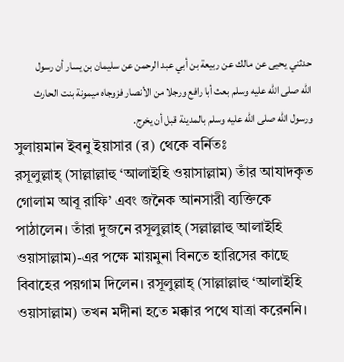حدثني يحيى عن مالك عن ربيعة بن أبي عبد الرحمن عن سليمان بن يسار أن رسول الله صلى الله عليه وسلم بعث أبا رافع ورجلا من الأنصار فزوجاه ميمونة بنت الحارث ورسول الله صلى الله عليه وسلم بالمدينة قبل أن يخرج.
সুলায়মান ইবনু ইয়াসার (র) থেকে বর্নিতঃ
রসূলুল্লাহ্ (সাল্লাল্লাহু ‘আলাইহি ওয়াসাল্লাম) তাঁর আযাদকৃত গোলাম আবূ রাফি’ এবং জনৈক আনসারী ব্যক্তিকে পাঠালেন। তাঁরা দুজনে রসূলুল্লাহ্ (সল্লাল্লাহু আলাইহি ওয়াসাল্লাম)-এর পক্ষে মায়মুনা বিনতে হারিসের কাছে বিবাহের পয়গাম দিলেন। রসূলুল্লাহ্ (সাল্লাল্লাহু ‘আলাইহি ওয়াসাল্লাম) তখন মদীনা হতে মক্কার পথে যাত্রা করেননি।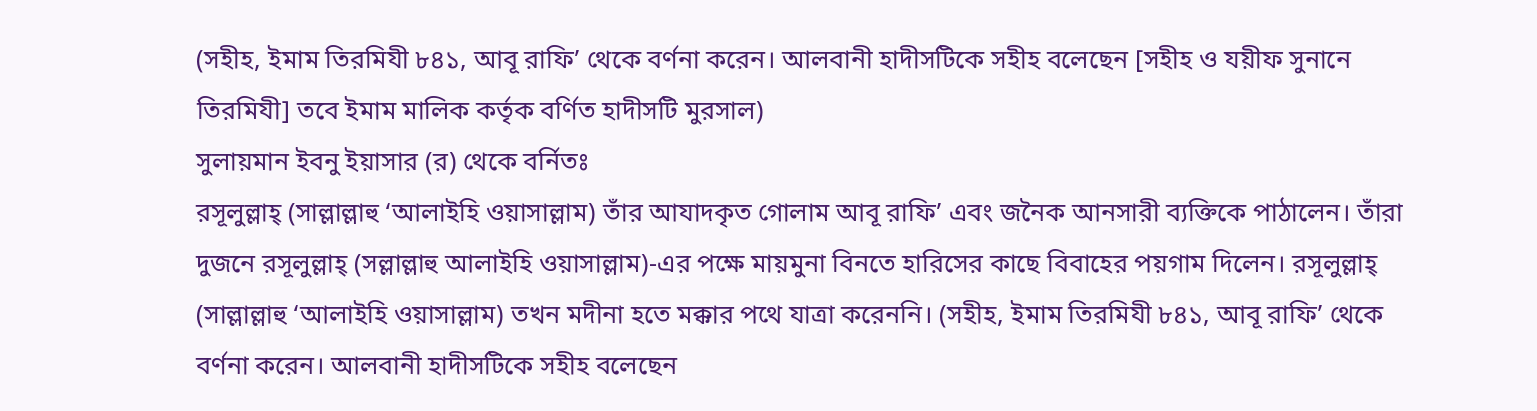(সহীহ, ইমাম তিরমিযী ৮৪১, আবূ রাফি’ থেকে বর্ণনা করেন। আলবানী হাদীসটিকে সহীহ বলেছেন [সহীহ ও যয়ীফ সুনানে তিরমিযী] তবে ইমাম মালিক কর্তৃক বর্ণিত হাদীসটি মুরসাল)
সুলায়মান ইবনু ইয়াসার (র) থেকে বর্নিতঃ
রসূলুল্লাহ্ (সাল্লাল্লাহু ‘আলাইহি ওয়াসাল্লাম) তাঁর আযাদকৃত গোলাম আবূ রাফি’ এবং জনৈক আনসারী ব্যক্তিকে পাঠালেন। তাঁরা দুজনে রসূলুল্লাহ্ (সল্লাল্লাহু আলাইহি ওয়াসাল্লাম)-এর পক্ষে মায়মুনা বিনতে হারিসের কাছে বিবাহের পয়গাম দিলেন। রসূলুল্লাহ্ (সাল্লাল্লাহু ‘আলাইহি ওয়াসাল্লাম) তখন মদীনা হতে মক্কার পথে যাত্রা করেননি। (সহীহ, ইমাম তিরমিযী ৮৪১, আবূ রাফি’ থেকে বর্ণনা করেন। আলবানী হাদীসটিকে সহীহ বলেছেন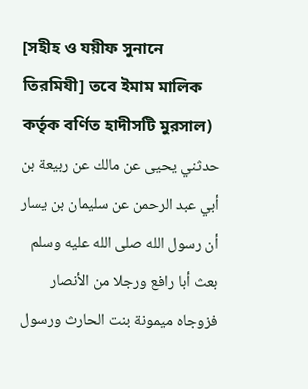[সহীহ ও যয়ীফ সুনানে তিরমিযী] তবে ইমাম মালিক কর্তৃক বর্ণিত হাদীসটি মুরসাল)
حدثني يحيى عن مالك عن ربيعة بن أبي عبد الرحمن عن سليمان بن يسار أن رسول الله صلى الله عليه وسلم بعث أبا رافع ورجلا من الأنصار فزوجاه ميمونة بنت الحارث ورسول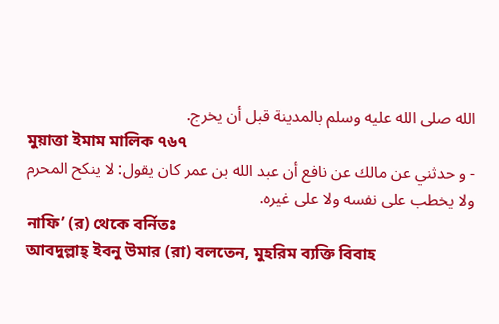الله صلى الله عليه وسلم بالمدينة قبل أن يخرج.
মুয়াত্তা ইমাম মালিক ৭৬৭
- و حدثني عن مالك عن نافع أن عبد الله بن عمر كان يقول: لا ينكح المحرم ولا يخطب على نفسه ولا على غيره.
নাফি’ (র) থেকে বর্নিতঃ
আবদুল্লাহ্ ইবনু উমার (রা) বলতেন, মুহরিম ব্যক্তি বিবাহ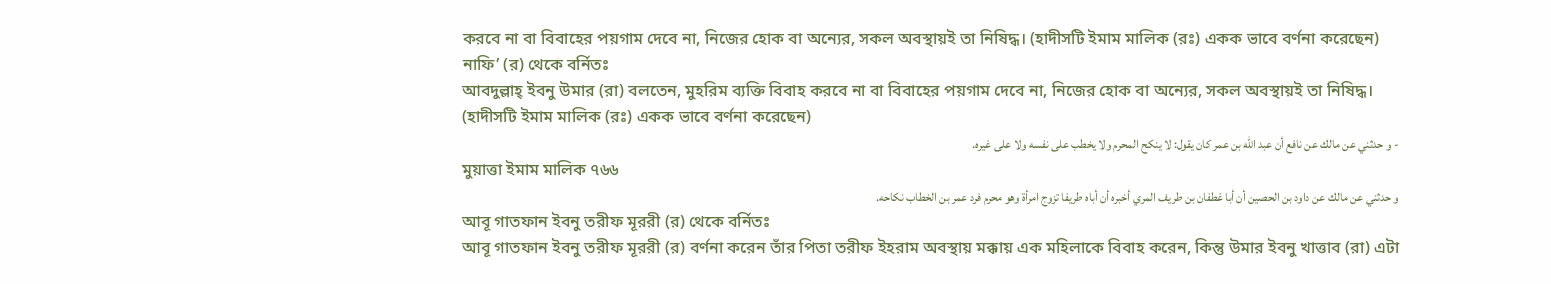করবে না বা বিবাহের পয়গাম দেবে না, নিজের হোক বা অন্যের, সকল অবস্থায়ই তা নিষিদ্ধ। (হাদীসটি ইমাম মালিক (রঃ) একক ভাবে বর্ণনা করেছেন)
নাফি’ (র) থেকে বর্নিতঃ
আবদুল্লাহ্ ইবনু উমার (রা) বলতেন, মুহরিম ব্যক্তি বিবাহ করবে না বা বিবাহের পয়গাম দেবে না, নিজের হোক বা অন্যের, সকল অবস্থায়ই তা নিষিদ্ধ। (হাদীসটি ইমাম মালিক (রঃ) একক ভাবে বর্ণনা করেছেন)
- و حدثني عن مالك عن نافع أن عبد الله بن عمر كان يقول: لا ينكح المحرم ولا يخطب على نفسه ولا على غيره.
মুয়াত্তা ইমাম মালিক ৭৬৬
و حدثني عن مالك عن داود بن الحصين أن أبا غطفان بن طريف المري أخبره أن أباه طريفا تزوج امرأة وهو محرم فرد عمر بن الخطاب نكاحه.
আবূ গাতফান ইবনু তরীফ মূররী (র) থেকে বর্নিতঃ
আবূ গাতফান ইবনু তরীফ মূররী (র) বর্ণনা করেন তাঁর পিতা তরীফ ইহরাম অবস্থায় মক্কায় এক মহিলাকে বিবাহ করেন, কিন্তু উমার ইবনু খাত্তাব (রা) এটা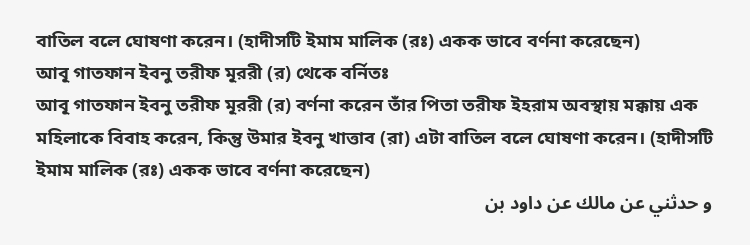বাতিল বলে ঘোষণা করেন। (হাদীসটি ইমাম মালিক (রঃ) একক ভাবে বর্ণনা করেছেন)
আবূ গাতফান ইবনু তরীফ মূররী (র) থেকে বর্নিতঃ
আবূ গাতফান ইবনু তরীফ মূররী (র) বর্ণনা করেন তাঁর পিতা তরীফ ইহরাম অবস্থায় মক্কায় এক মহিলাকে বিবাহ করেন, কিন্তু উমার ইবনু খাত্তাব (রা) এটা বাতিল বলে ঘোষণা করেন। (হাদীসটি ইমাম মালিক (রঃ) একক ভাবে বর্ণনা করেছেন)
و حدثني عن مالك عن داود بن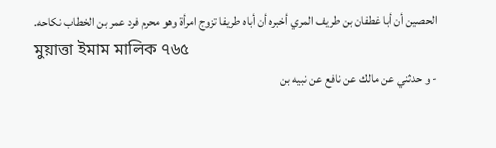الحصين أن أبا غطفان بن طريف المري أخبره أن أباه طريفا تزوج امرأة وهو محرم فرد عمر بن الخطاب نكاحه.
মুয়াত্তা ইমাম মালিক ৭৬৫
- و حدثني عن مالك عن نافع عن نبيه بن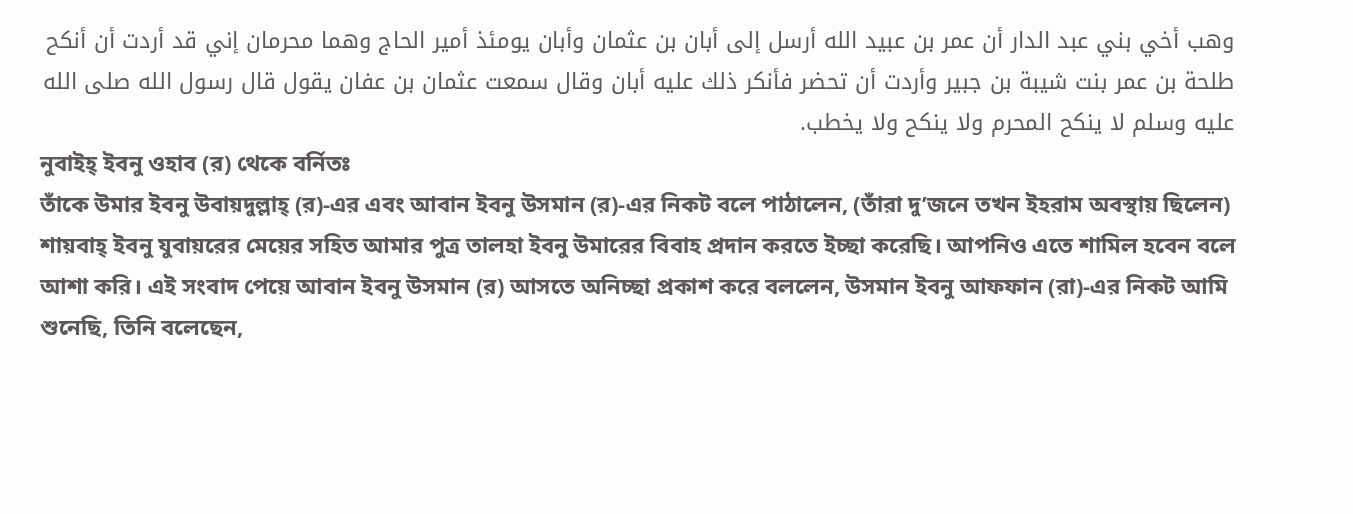وهب أخي بني عبد الدار أن عمر بن عبيد الله أرسل إلى أبان بن عثمان وأبان يومئذ أمير الحاج وهما محرمان إني قد أردت أن أنكح طلحة بن عمر بنت شيبة بن جبير وأردت أن تحضر فأنكر ذلك عليه أبان وقال سمعت عثمان بن عفان يقول قال رسول الله صلى الله عليه وسلم لا ينكح المحرم ولا ينكح ولا يخطب.
নুবাইহ্ ইবনু ওহাব (র) থেকে বর্নিতঃ
তাঁকে উমার ইবনু উবায়দুল্লাহ্ (র)-এর এবং আবান ইবনু উসমান (র)-এর নিকট বলে পাঠালেন, (তাঁরা দু’জনে তখন ইহরাম অবস্থায় ছিলেন) শায়বাহ্ ইবনু যুবায়রের মেয়ের সহিত আমার পুত্র তালহা ইবনু উমারের বিবাহ প্রদান করতে ইচ্ছা করেছি। আপনিও এতে শামিল হবেন বলে আশা করি। এই সংবাদ পেয়ে আবান ইবনু উসমান (র) আসতে অনিচ্ছা প্রকাশ করে বললেন, উসমান ইবনু আফফান (রা)-এর নিকট আমি শুনেছি, তিনি বলেছেন,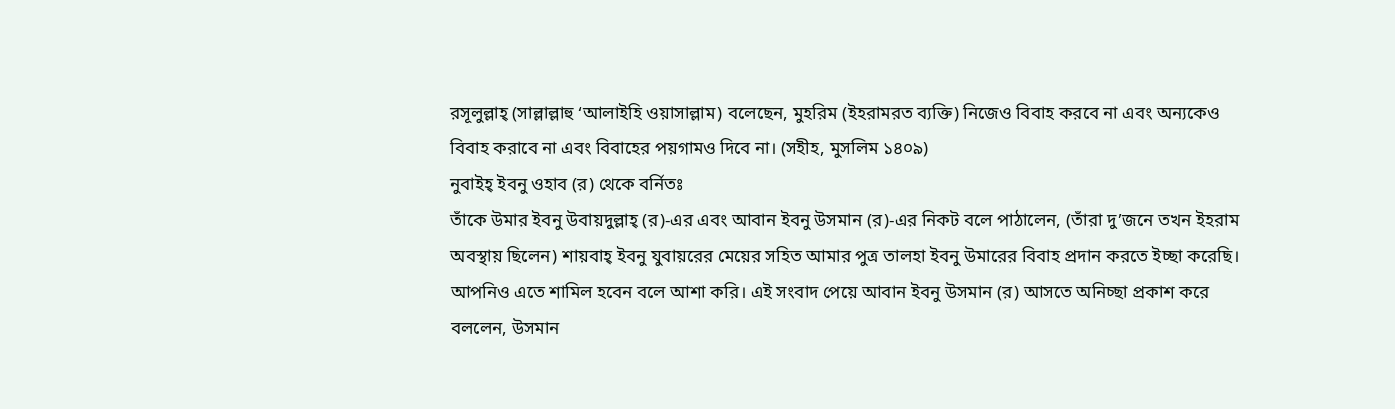রসূলুল্লাহ্ (সাল্লাল্লাহু ‘আলাইহি ওয়াসাল্লাম) বলেছেন, মুহরিম (ইহরামরত ব্যক্তি) নিজেও বিবাহ করবে না এবং অন্যকেও বিবাহ করাবে না এবং বিবাহের পয়গামও দিবে না। (সহীহ, মুসলিম ১৪০৯)
নুবাইহ্ ইবনু ওহাব (র) থেকে বর্নিতঃ
তাঁকে উমার ইবনু উবায়দুল্লাহ্ (র)-এর এবং আবান ইবনু উসমান (র)-এর নিকট বলে পাঠালেন, (তাঁরা দু’জনে তখন ইহরাম অবস্থায় ছিলেন) শায়বাহ্ ইবনু যুবায়রের মেয়ের সহিত আমার পুত্র তালহা ইবনু উমারের বিবাহ প্রদান করতে ইচ্ছা করেছি। আপনিও এতে শামিল হবেন বলে আশা করি। এই সংবাদ পেয়ে আবান ইবনু উসমান (র) আসতে অনিচ্ছা প্রকাশ করে বললেন, উসমান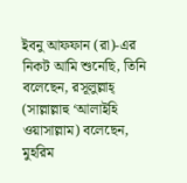ইবনু আফফান (রা)-এর নিকট আমি শুনেছি, তিনি বলেছেন, রসূলুল্লাহ্ (সাল্লাল্লাহু ‘আলাইহি ওয়াসাল্লাম) বলেছেন, মুহরিম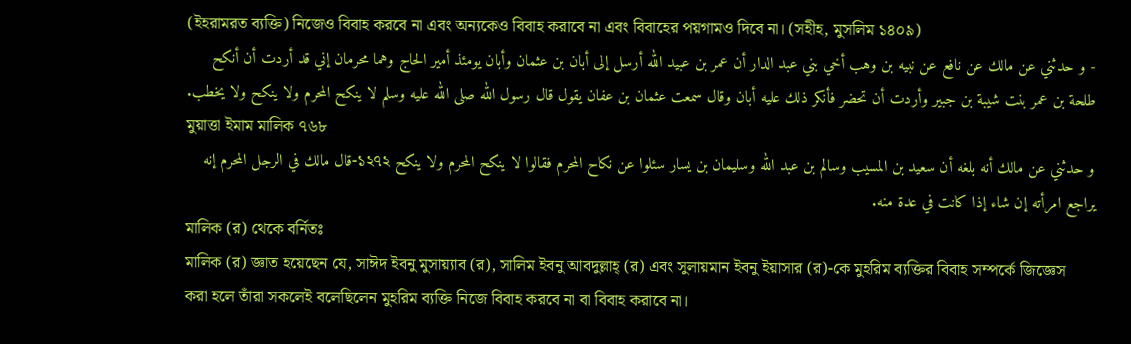(ইহরামরত ব্যক্তি) নিজেও বিবাহ করবে না এবং অন্যকেও বিবাহ করাবে না এবং বিবাহের পয়গামও দিবে না। (সহীহ, মুসলিম ১৪০৯)
- و حدثني عن مالك عن نافع عن نبيه بن وهب أخي بني عبد الدار أن عمر بن عبيد الله أرسل إلى أبان بن عثمان وأبان يومئذ أمير الحاج وهما محرمان إني قد أردت أن أنكح طلحة بن عمر بنت شيبة بن جبير وأردت أن تحضر فأنكر ذلك عليه أبان وقال سمعت عثمان بن عفان يقول قال رسول الله صلى الله عليه وسلم لا ينكح المحرم ولا ينكح ولا يخطب.
মুয়াত্তা ইমাম মালিক ৭৬৮
و حدثني عن مالك أنه بلغه أن سعيد بن المسيب وسالم بن عبد الله وسليمان بن يسار سئلوا عن نكاح المحرم فقالوا لا ينكح المحرم ولا ينكح ১২৭২-قال مالك في الرجل المحرم إنه يراجع امرأته إن شاء إذا كانت في عدة منه.
মালিক (র) থেকে বর্নিতঃ
মালিক (র) জ্ঞাত হয়েছেন যে, সাঈদ ইবনু মুসায়্যাব (র), সালিম ইবনু আবদুল্লাহ্ (র) এবং সুলায়মান ইবনু ইয়াসার (র)-কে মুহরিম ব্যক্তির বিবাহ সম্পর্কে জিজ্ঞেস করা হলে তাঁরা সকলেই বলেছিলেন মুহরিম ব্যক্তি নিজে বিবাহ করবে না বা বিবাহ করাবে না।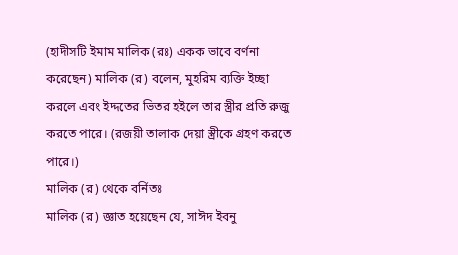(হাদীসটি ইমাম মালিক (রঃ) একক ভাবে বর্ণনা করেছেন) মালিক (র) বলেন, মুহরিম ব্যক্তি ইচ্ছা করলে এবং ইদ্দতের ভিতর হইলে তার স্ত্রীর প্রতি রুজু করতে পারে। (রজয়ী তালাক দেয়া স্ত্রীকে গ্রহণ করতে পারে।)
মালিক (র) থেকে বর্নিতঃ
মালিক (র) জ্ঞাত হয়েছেন যে, সাঈদ ইবনু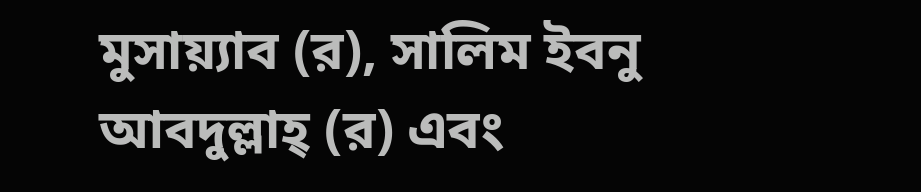মুসায়্যাব (র), সালিম ইবনু আবদুল্লাহ্ (র) এবং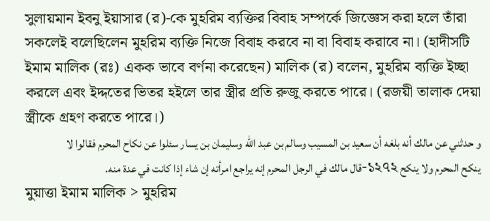সুলায়মান ইবনু ইয়াসার (র)-কে মুহরিম ব্যক্তির বিবাহ সম্পর্কে জিজ্ঞেস করা হলে তাঁরা সকলেই বলেছিলেন মুহরিম ব্যক্তি নিজে বিবাহ করবে না বা বিবাহ করাবে না। (হাদীসটি ইমাম মালিক (রঃ) একক ভাবে বর্ণনা করেছেন) মালিক (র) বলেন, মুহরিম ব্যক্তি ইচ্ছা করলে এবং ইদ্দতের ভিতর হইলে তার স্ত্রীর প্রতি রুজু করতে পারে। (রজয়ী তালাক দেয়া স্ত্রীকে গ্রহণ করতে পারে।)
و حدثني عن مالك أنه بلغه أن سعيد بن المسيب وسالم بن عبد الله وسليمان بن يسار سئلوا عن نكاح المحرم فقالوا لا ينكح المحرم ولا ينكح ১২৭২-قال مالك في الرجل المحرم إنه يراجع امرأته إن شاء إذا كانت في عدة منه.
মুয়াত্তা ইমাম মালিক > মুহরিম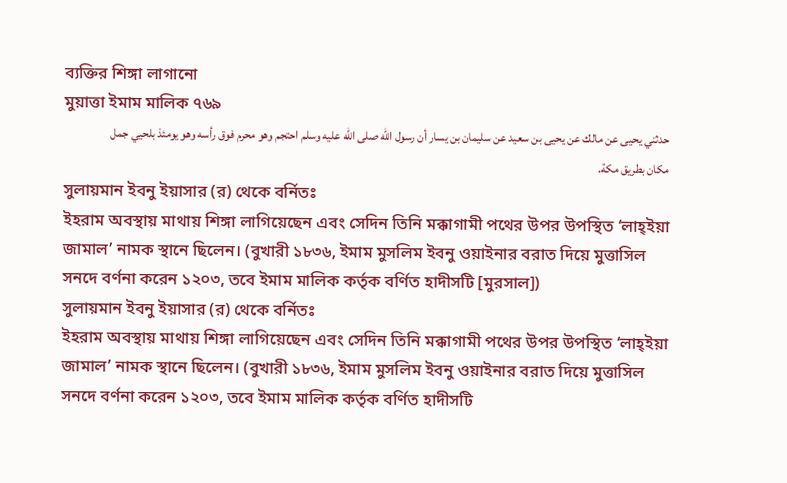ব্যক্তির শিঙ্গা লাগানো
মুয়াত্তা ইমাম মালিক ৭৬৯
حدثني يحيى عن مالك عن يحيى بن سعيد عن سليمان بن يسار أن رسول الله صلى الله عليه وسلم احتجم وهو محرم فوق رأسه وهو يومئذ بلحيي جمل مكان بطريق مكة.
সুলায়মান ইবনু ইয়াসার (র) থেকে বর্নিতঃ
ইহরাম অবস্থায় মাথায় শিঙ্গা লাগিয়েছেন এবং সেদিন তিনি মক্কাগামী পথের উপর উপস্থিত ‘লাহ্ইয়া জামাল’ নামক স্থানে ছিলেন। (বুখারী ১৮৩৬, ইমাম মুসলিম ইবনু ওয়াইনার বরাত দিয়ে মুত্তাসিল সনদে বর্ণনা করেন ১২০৩, তবে ইমাম মালিক কর্তৃক বর্ণিত হাদীসটি [মুরসাল])
সুলায়মান ইবনু ইয়াসার (র) থেকে বর্নিতঃ
ইহরাম অবস্থায় মাথায় শিঙ্গা লাগিয়েছেন এবং সেদিন তিনি মক্কাগামী পথের উপর উপস্থিত ‘লাহ্ইয়া জামাল’ নামক স্থানে ছিলেন। (বুখারী ১৮৩৬, ইমাম মুসলিম ইবনু ওয়াইনার বরাত দিয়ে মুত্তাসিল সনদে বর্ণনা করেন ১২০৩, তবে ইমাম মালিক কর্তৃক বর্ণিত হাদীসটি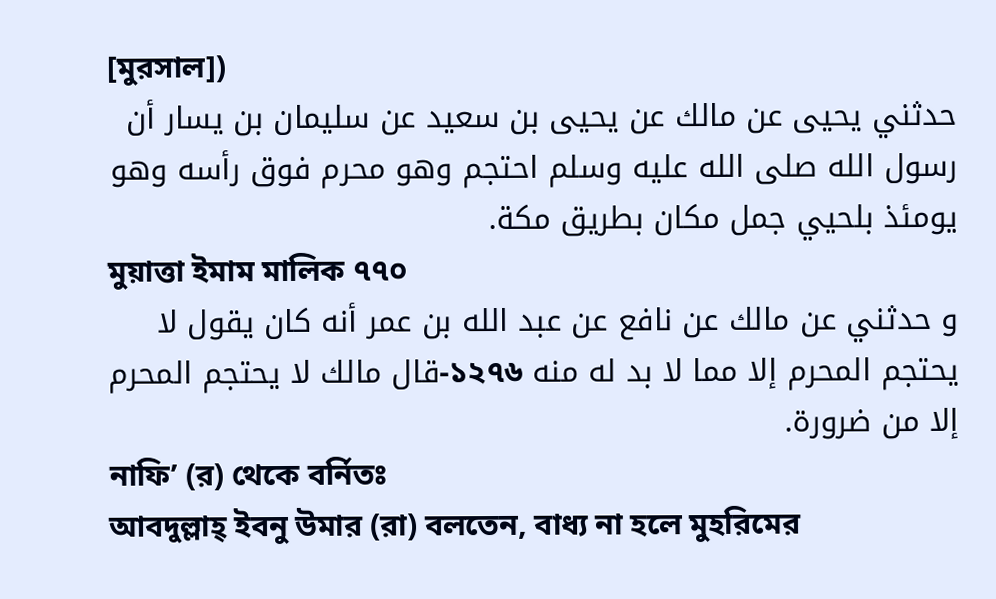[মুরসাল])
حدثني يحيى عن مالك عن يحيى بن سعيد عن سليمان بن يسار أن رسول الله صلى الله عليه وسلم احتجم وهو محرم فوق رأسه وهو يومئذ بلحيي جمل مكان بطريق مكة.
মুয়াত্তা ইমাম মালিক ৭৭০
و حدثني عن مالك عن نافع عن عبد الله بن عمر أنه كان يقول لا يحتجم المحرم إلا مما لا بد له منه ১২৭৬-قال مالك لا يحتجم المحرم إلا من ضرورة.
নাফি’ (র) থেকে বর্নিতঃ
আবদুল্লাহ্ ইবনু উমার (রা) বলতেন, বাধ্য না হলে মুহরিমের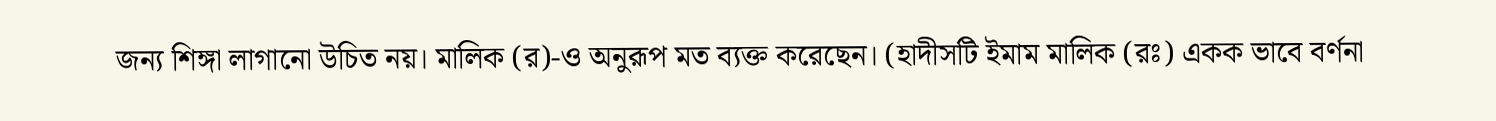জন্য শিঙ্গা লাগানো উচিত নয়। মালিক (র)-ও অনুরূপ মত ব্যক্ত করেছেন। (হাদীসটি ইমাম মালিক (রঃ) একক ভাবে বর্ণনা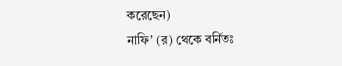করেছেন)
নাফি’ (র) থেকে বর্নিতঃ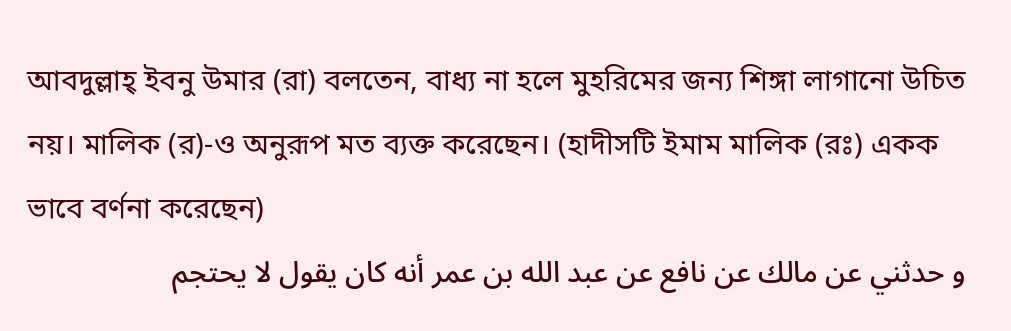আবদুল্লাহ্ ইবনু উমার (রা) বলতেন, বাধ্য না হলে মুহরিমের জন্য শিঙ্গা লাগানো উচিত নয়। মালিক (র)-ও অনুরূপ মত ব্যক্ত করেছেন। (হাদীসটি ইমাম মালিক (রঃ) একক ভাবে বর্ণনা করেছেন)
و حدثني عن مالك عن نافع عن عبد الله بن عمر أنه كان يقول لا يحتجم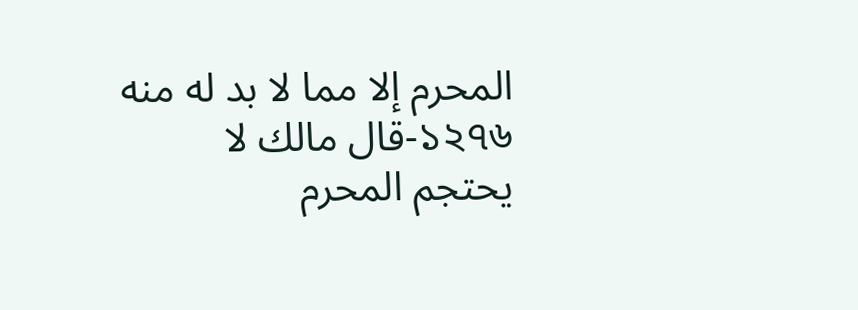المحرم إلا مما لا بد له منه ১২৭৬-قال مالك لا يحتجم المحرم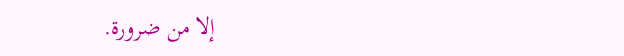إلا من ضرورة.